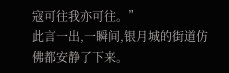寇可往我亦可往。”
此言一出,一瞬间,银月城的街道仿佛都安静了下来。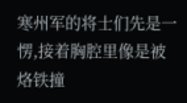寒州军的将士们先是一愣,接着胸腔里像是被烙铁撞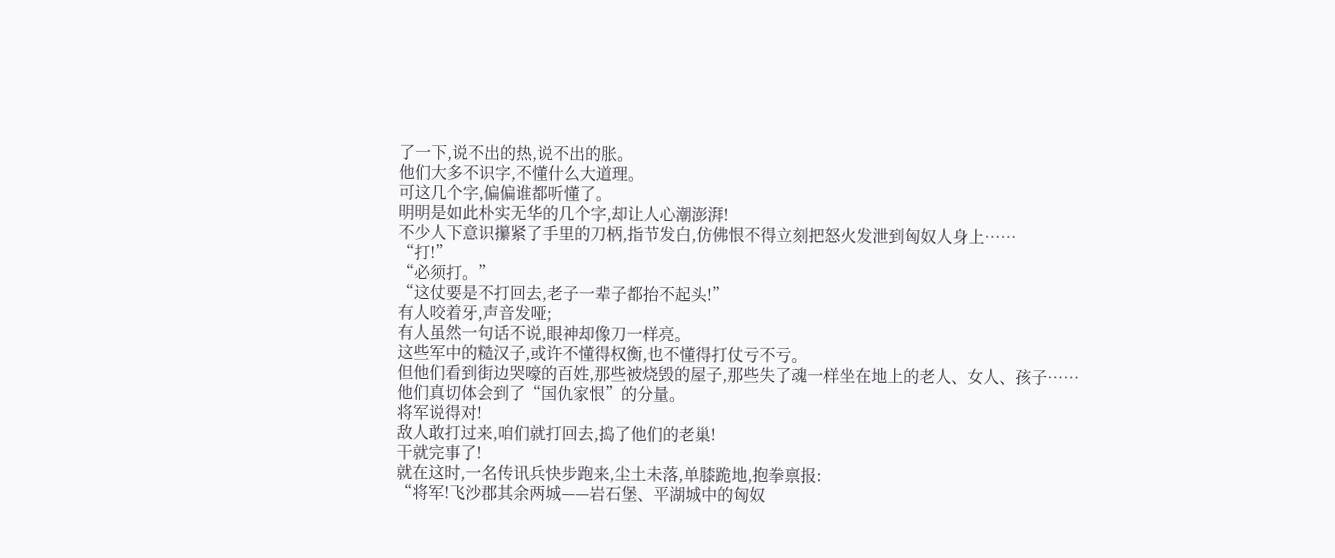了一下,说不出的热,说不出的胀。
他们大多不识字,不懂什么大道理。
可这几个字,偏偏谁都听懂了。
明明是如此朴实无华的几个字,却让人心潮澎湃!
不少人下意识攥紧了手里的刀柄,指节发白,仿佛恨不得立刻把怒火发泄到匈奴人身上……
“打!”
“必须打。”
“这仗要是不打回去,老子一辈子都抬不起头!”
有人咬着牙,声音发哑;
有人虽然一句话不说,眼神却像刀一样亮。
这些军中的糙汉子,或许不懂得权衡,也不懂得打仗亏不亏。
但他们看到街边哭嚎的百姓,那些被烧毁的屋子,那些失了魂一样坐在地上的老人、女人、孩子……
他们真切体会到了“国仇家恨”的分量。
将军说得对!
敌人敢打过来,咱们就打回去,捣了他们的老巢!
干就完事了!
就在这时,一名传讯兵快步跑来,尘土未落,单膝跪地,抱拳禀报:
“将军!飞沙郡其余两城——岩石堡、平湖城中的匈奴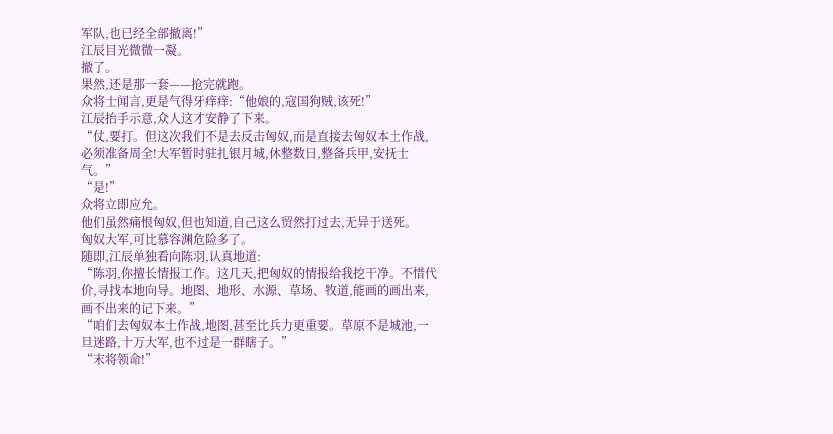军队,也已经全部撤离!”
江辰目光微微一凝。
撤了。
果然,还是那一套——抢完就跑。
众将士闻言,更是气得牙痒痒:“他娘的,寇国狗贼,该死!”
江辰抬手示意,众人这才安静了下来。
“仗,要打。但这次我们不是去反击匈奴,而是直接去匈奴本土作战,必须准备周全!大军暂时驻扎银月城,休整数日,整备兵甲,安抚士气。”
“是!”
众将立即应允。
他们虽然痛恨匈奴,但也知道,自己这么贸然打过去,无异于送死。
匈奴大军,可比慕容渊危险多了。
随即,江辰单独看向陈羽,认真地道:
“陈羽,你擅长情报工作。这几天,把匈奴的情报给我挖干净。不惜代价,寻找本地向导。地图、地形、水源、草场、牧道,能画的画出来,画不出来的记下来。”
“咱们去匈奴本土作战,地图,甚至比兵力更重要。草原不是城池,一旦迷路,十万大军,也不过是一群瞎子。”
“末将领命!”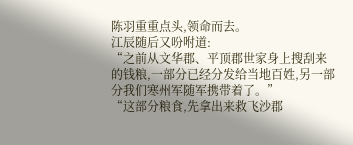陈羽重重点头,领命而去。
江辰随后又吩咐道:
“之前从文华郡、平顶郡世家身上搜刮来的钱粮,一部分已经分发给当地百姓,另一部分我们寒州军随军携带着了。”
“这部分粮食,先拿出来救飞沙郡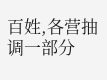百姓,各营抽调一部分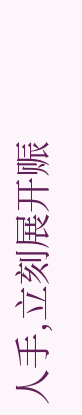人手,立刻展开赈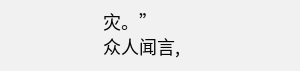灾。”
众人闻言,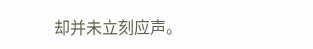却并未立刻应声。